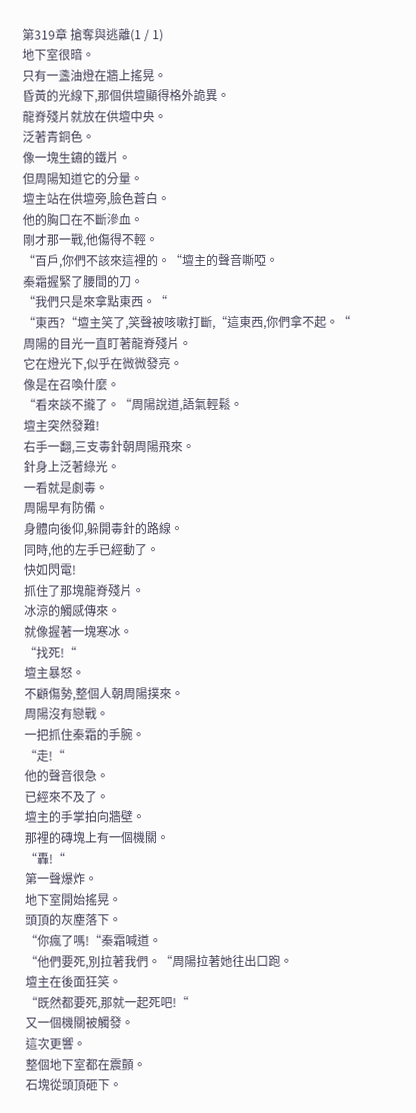第319章 搶奪與逃離(1 / 1)
地下室很暗。
只有一盞油燈在牆上搖晃。
昏黃的光線下,那個供壇顯得格外詭異。
龍脊殘片就放在供壇中央。
泛著青銅色。
像一塊生鏽的鐵片。
但周陽知道它的分量。
壇主站在供壇旁,臉色蒼白。
他的胸口在不斷滲血。
剛才那一戰,他傷得不輕。
“百戶,你們不該來這裡的。“壇主的聲音嘶啞。
秦霜握緊了腰間的刀。
“我們只是來拿點東西。“
“東西?“壇主笑了,笑聲被咳嗽打斷,“這東西,你們拿不起。“
周陽的目光一直盯著龍脊殘片。
它在燈光下,似乎在微微發亮。
像是在召喚什麼。
“看來談不攏了。“周陽說道,語氣輕鬆。
壇主突然發難!
右手一翻,三支毒針朝周陽飛來。
針身上泛著綠光。
一看就是劇毒。
周陽早有防備。
身體向後仰,躲開毒針的路線。
同時,他的左手已經動了。
快如閃電!
抓住了那塊龍脊殘片。
冰涼的觸感傳來。
就像握著一塊寒冰。
“找死!“
壇主暴怒。
不顧傷勢,整個人朝周陽撲來。
周陽沒有戀戰。
一把抓住秦霜的手腕。
“走!“
他的聲音很急。
已經來不及了。
壇主的手掌拍向牆壁。
那裡的磚塊上有一個機關。
“轟!“
第一聲爆炸。
地下室開始搖晃。
頭頂的灰塵落下。
“你瘋了嗎!“秦霜喊道。
“他們要死,別拉著我們。“周陽拉著她往出口跑。
壇主在後面狂笑。
“既然都要死,那就一起死吧!“
又一個機關被觸發。
這次更響。
整個地下室都在震顫。
石塊從頭頂砸下。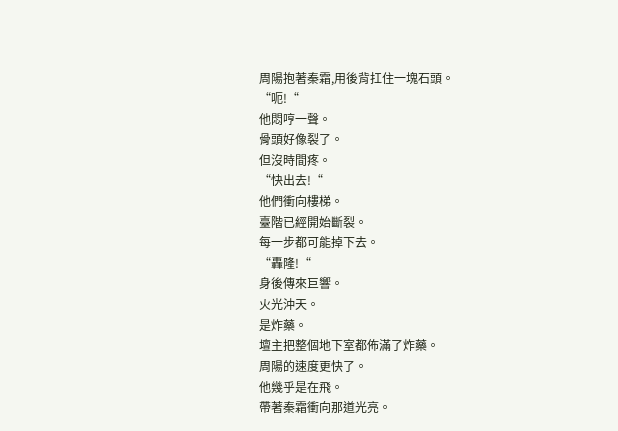周陽抱著秦霜,用後背扛住一塊石頭。
“呃!“
他悶哼一聲。
骨頭好像裂了。
但沒時間疼。
“快出去!“
他們衝向樓梯。
臺階已經開始斷裂。
每一步都可能掉下去。
“轟隆!“
身後傳來巨響。
火光沖天。
是炸藥。
壇主把整個地下室都佈滿了炸藥。
周陽的速度更快了。
他幾乎是在飛。
帶著秦霜衝向那道光亮。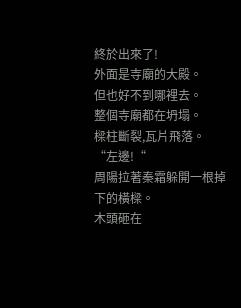終於出來了!
外面是寺廟的大殿。
但也好不到哪裡去。
整個寺廟都在坍塌。
樑柱斷裂,瓦片飛落。
“左邊!“
周陽拉著秦霜躲開一根掉下的橫樑。
木頭砸在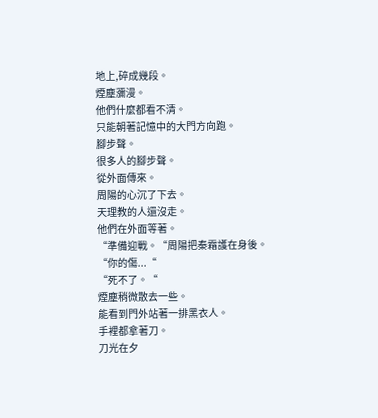地上,碎成幾段。
煙塵瀰漫。
他們什麼都看不清。
只能朝著記憶中的大門方向跑。
腳步聲。
很多人的腳步聲。
從外面傳來。
周陽的心沉了下去。
天理教的人還沒走。
他們在外面等著。
“準備迎戰。“周陽把秦霜護在身後。
“你的傷...“
“死不了。“
煙塵稍微散去一些。
能看到門外站著一排黑衣人。
手裡都拿著刀。
刀光在夕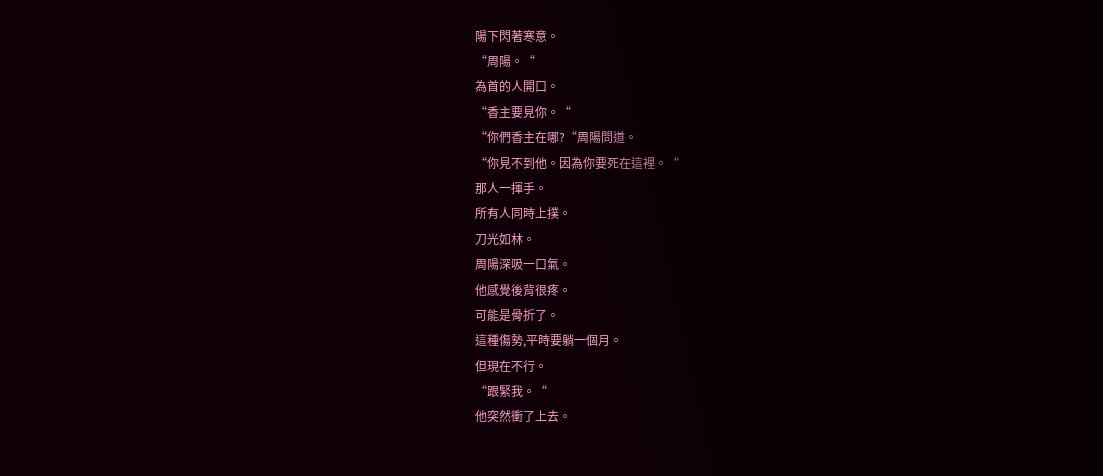陽下閃著寒意。
“周陽。“
為首的人開口。
“香主要見你。“
“你們香主在哪?“周陽問道。
“你見不到他。因為你要死在這裡。“
那人一揮手。
所有人同時上撲。
刀光如林。
周陽深吸一口氣。
他感覺後背很疼。
可能是骨折了。
這種傷勢,平時要躺一個月。
但現在不行。
“跟緊我。“
他突然衝了上去。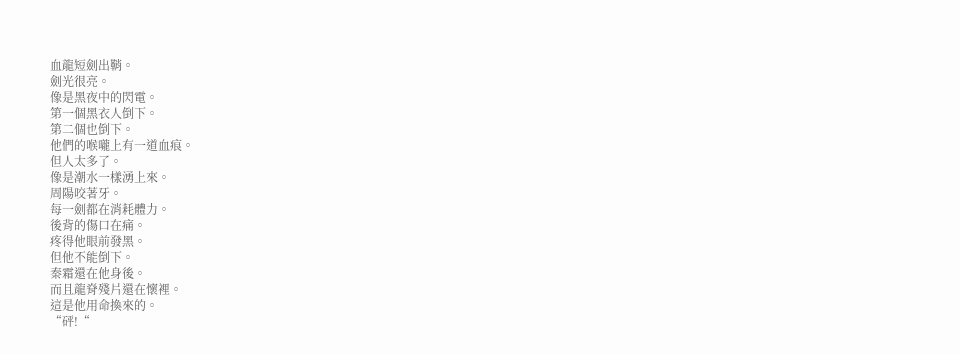血龍短劍出鞘。
劍光很亮。
像是黑夜中的閃電。
第一個黑衣人倒下。
第二個也倒下。
他們的喉嚨上有一道血痕。
但人太多了。
像是潮水一樣湧上來。
周陽咬著牙。
每一劍都在消耗體力。
後背的傷口在痛。
疼得他眼前發黑。
但他不能倒下。
秦霜還在他身後。
而且龍脊殘片還在懷裡。
這是他用命換來的。
“砰!“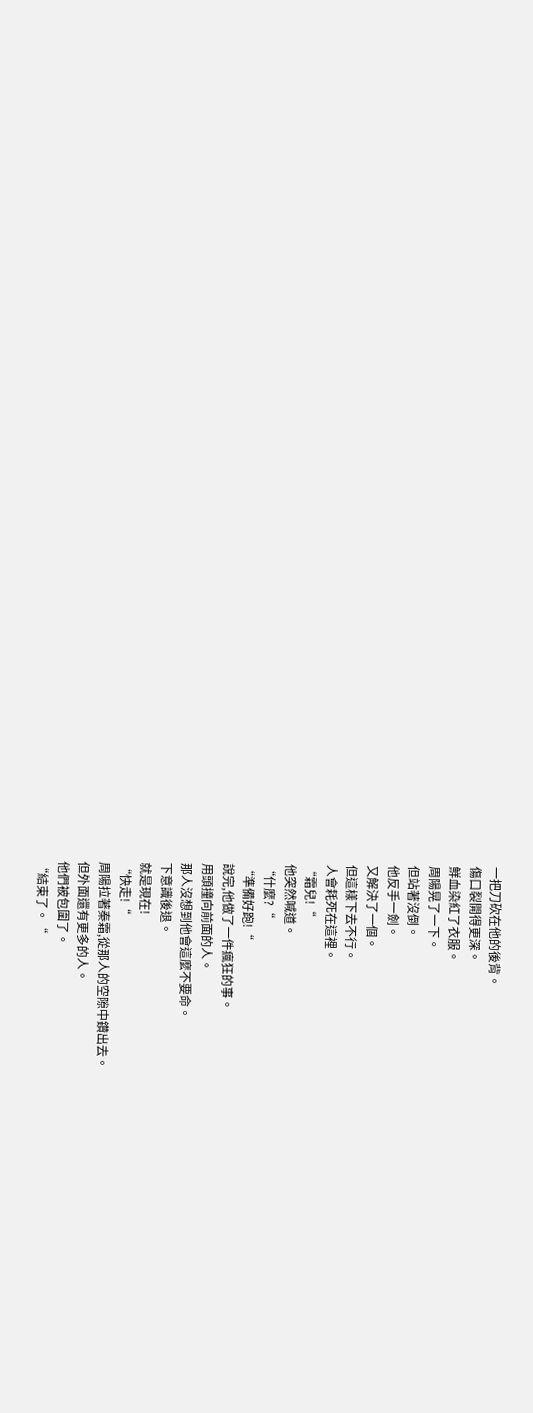一把刀砍在他的後背。
傷口裂開得更深。
鮮血染紅了衣服。
周陽晃了一下。
但站著沒倒。
他反手一劍。
又解決了一個。
但這樣下去不行。
人會耗死在這裡。
“霜兒!“
他突然喊道。
“什麼?“
“準備好跑!“
說完,他做了一件瘋狂的事。
用頭撞向前面的人。
那人沒想到他會這麼不要命。
下意識後退。
就是現在!
“快走!“
周陽拉著秦霜,從那人的空隙中鑽出去。
但外面還有更多的人。
他們被包圍了。
“結束了。“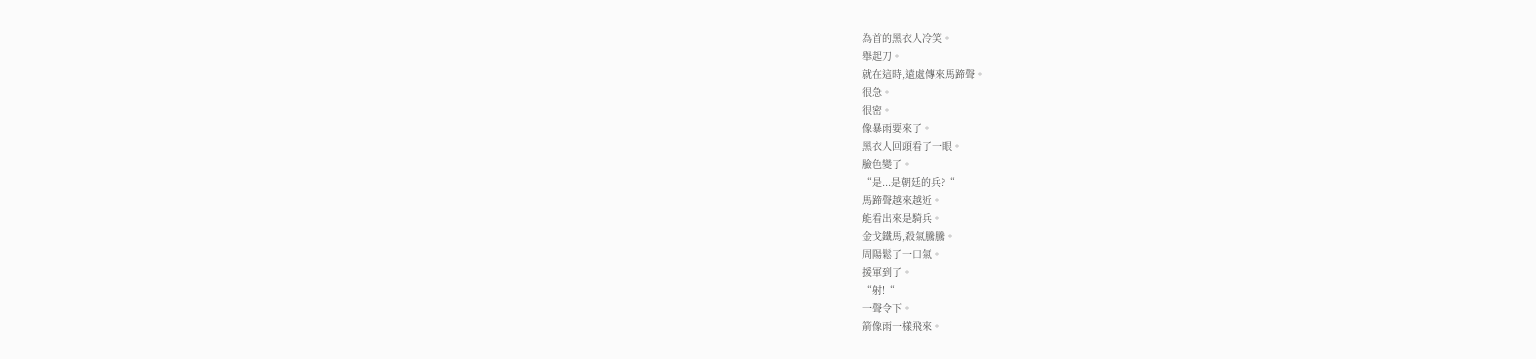為首的黑衣人冷笑。
舉起刀。
就在這時,遠處傳來馬蹄聲。
很急。
很密。
像暴雨要來了。
黑衣人回頭看了一眼。
臉色變了。
“是...是朝廷的兵?“
馬蹄聲越來越近。
能看出來是騎兵。
金戈鐵馬,殺氣騰騰。
周陽鬆了一口氣。
援軍到了。
“射!“
一聲令下。
箭像雨一樣飛來。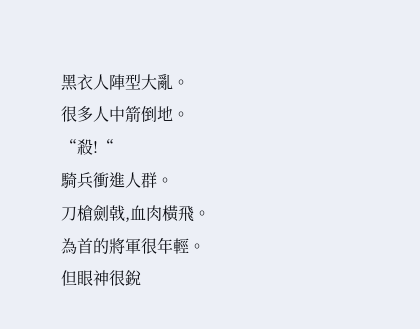黑衣人陣型大亂。
很多人中箭倒地。
“殺!“
騎兵衝進人群。
刀槍劍戟,血肉橫飛。
為首的將軍很年輕。
但眼神很銳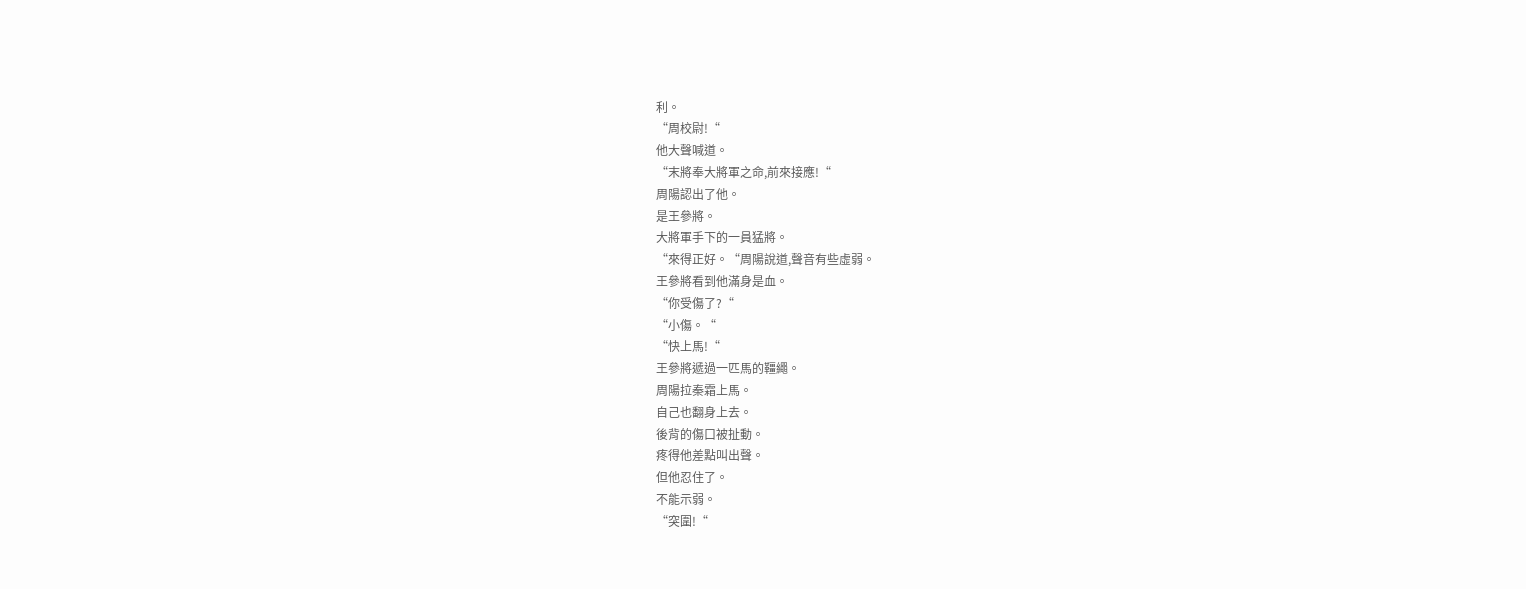利。
“周校尉!“
他大聲喊道。
“末將奉大將軍之命,前來接應!“
周陽認出了他。
是王參將。
大將軍手下的一員猛將。
“來得正好。“周陽說道,聲音有些虛弱。
王參將看到他滿身是血。
“你受傷了?“
“小傷。“
“快上馬!“
王參將遞過一匹馬的韁繩。
周陽拉秦霜上馬。
自己也翻身上去。
後背的傷口被扯動。
疼得他差點叫出聲。
但他忍住了。
不能示弱。
“突圍!“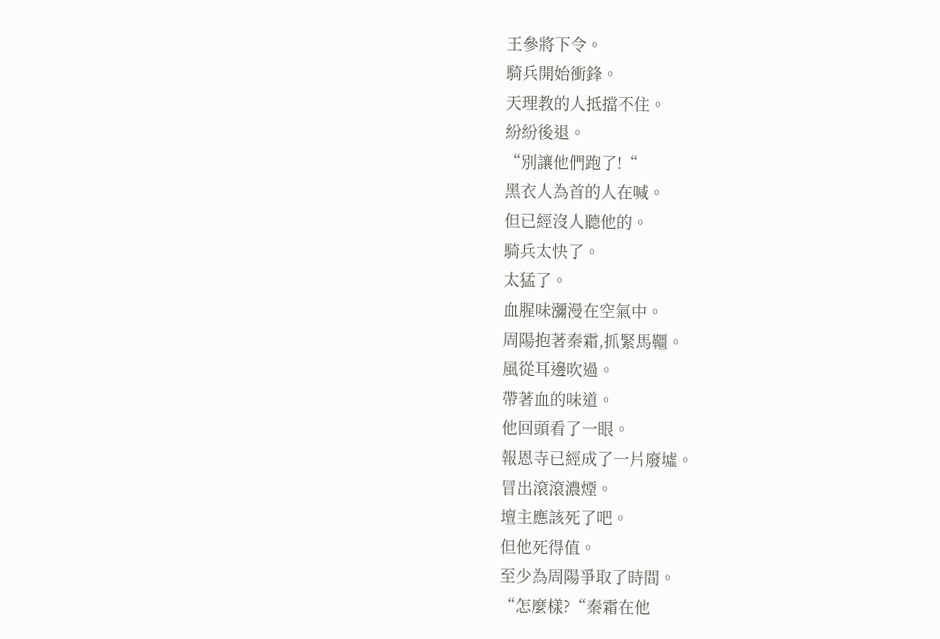王參將下令。
騎兵開始衝鋒。
天理教的人抵擋不住。
紛紛後退。
“別讓他們跑了!“
黑衣人為首的人在喊。
但已經沒人聽他的。
騎兵太快了。
太猛了。
血腥味瀰漫在空氣中。
周陽抱著秦霜,抓緊馬韁。
風從耳邊吹過。
帶著血的味道。
他回頭看了一眼。
報恩寺已經成了一片廢墟。
冒出滾滾濃煙。
壇主應該死了吧。
但他死得值。
至少為周陽爭取了時間。
“怎麼樣?“秦霜在他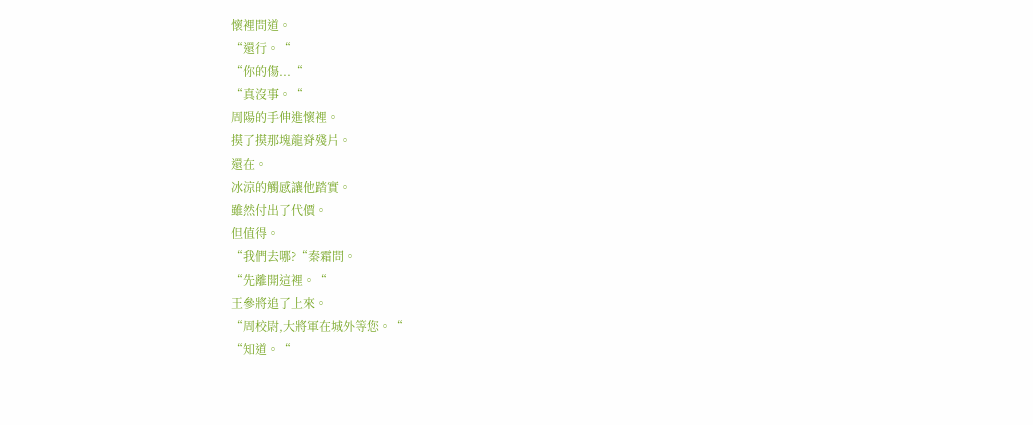懷裡問道。
“還行。“
“你的傷...“
“真沒事。“
周陽的手伸進懷裡。
摸了摸那塊龍脊殘片。
還在。
冰涼的觸感讓他踏實。
雖然付出了代價。
但值得。
“我們去哪?“秦霜問。
“先離開這裡。“
王參將追了上來。
“周校尉,大將軍在城外等您。“
“知道。“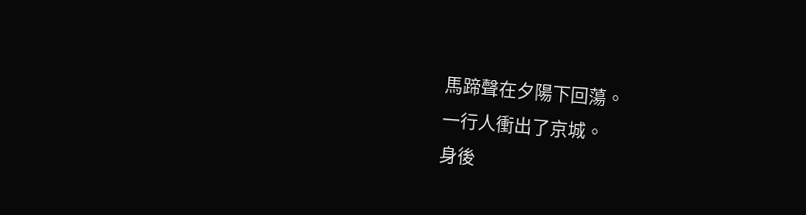馬蹄聲在夕陽下回蕩。
一行人衝出了京城。
身後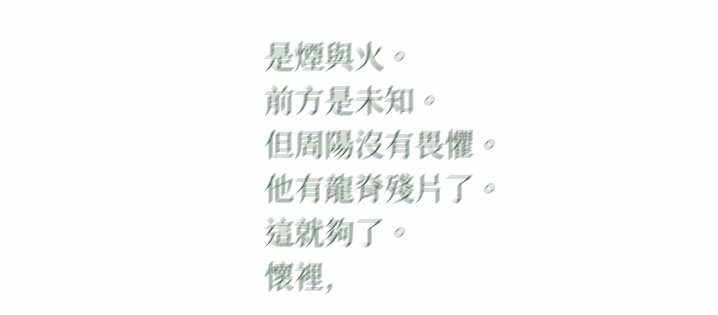是煙與火。
前方是未知。
但周陽沒有畏懼。
他有龍脊殘片了。
這就夠了。
懷裡,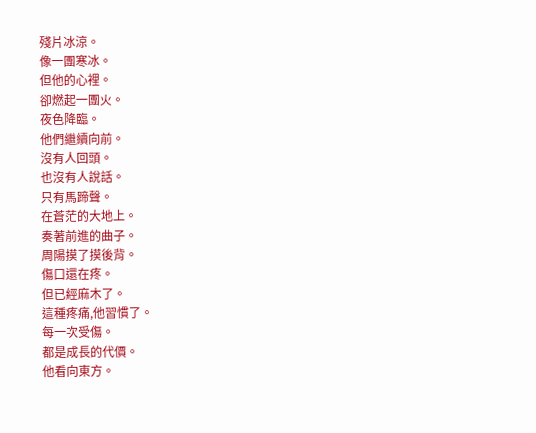殘片冰涼。
像一團寒冰。
但他的心裡。
卻燃起一團火。
夜色降臨。
他們繼續向前。
沒有人回頭。
也沒有人說話。
只有馬蹄聲。
在蒼茫的大地上。
奏著前進的曲子。
周陽摸了摸後背。
傷口還在疼。
但已經麻木了。
這種疼痛,他習慣了。
每一次受傷。
都是成長的代價。
他看向東方。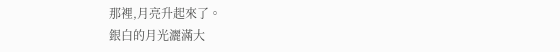那裡,月亮升起來了。
銀白的月光灑滿大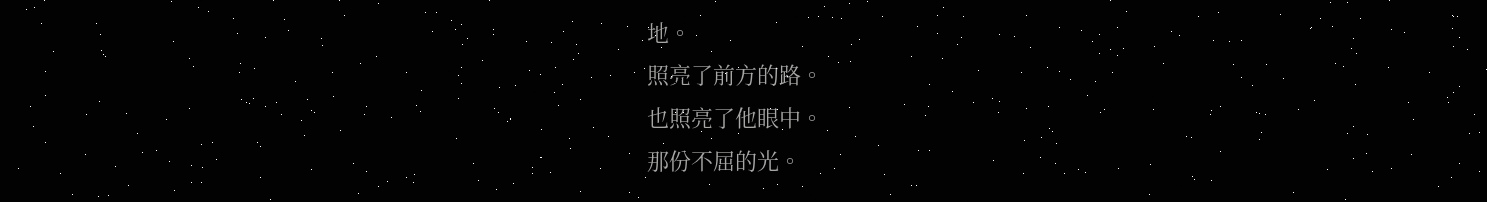地。
照亮了前方的路。
也照亮了他眼中。
那份不屈的光。